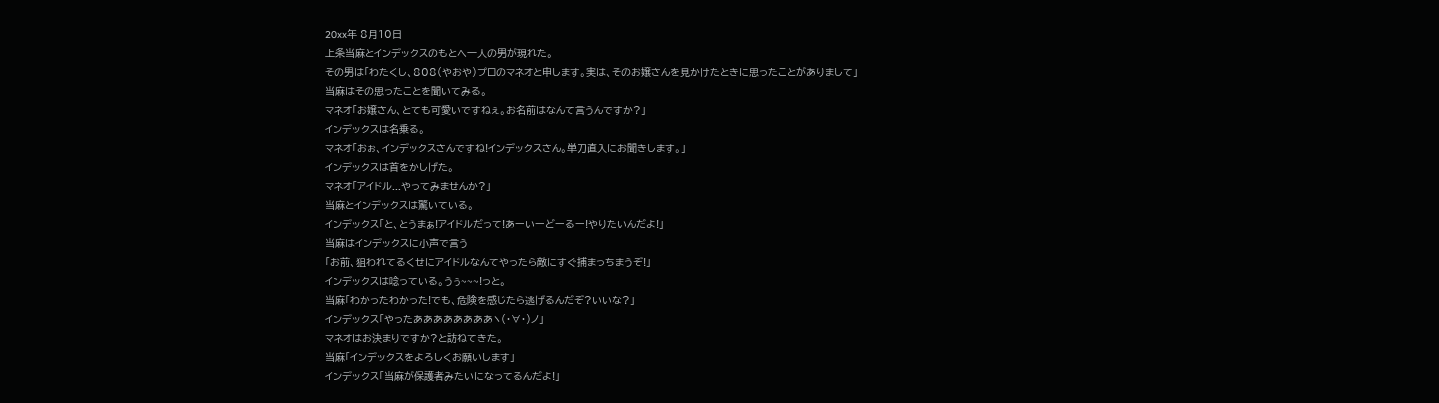20xx年 8月10日
上条当麻とインデックスのもとへ一人の男が現れた。
その男は「わたくし、808(やおや)プロのマネオと申します。実は、そのお嬢さんを見かけたときに思ったことがありまして」
当麻はその思ったことを聞いてみる。
マネオ「お嬢さん、とても可愛いですねぇ。お名前はなんて言うんですか?」
インデックスは名乗る。
マネオ「おぉ、インデックスさんですね!インデックスさん。単刀直入にお聞きします。」
インデックスは首をかしげた。
マネオ「アイドル...やってみませんか?」
当麻とインデックスは驚いている。
インデックス「と、とうまぁ!アイドルだって!あーいーどーるー!やりたいんだよ!」
当麻はインデックスに小声で言う
「お前、狙われてるくせにアイドルなんてやったら敵にすぐ捕まっちまうぞ!」
インデックスは唸っている。うぅ~~~!っと。
当麻「わかったわかった!でも、危険を感じたら逃げるんだぞ?いいな?」
インデックス「やったああああああああヽ(・∀・)ノ」
マネオはお決まりですか?と訪ねてきた。
当麻「インデックスをよろしくお願いします」
インデックス「当麻が保護者みたいになってるんだよ!」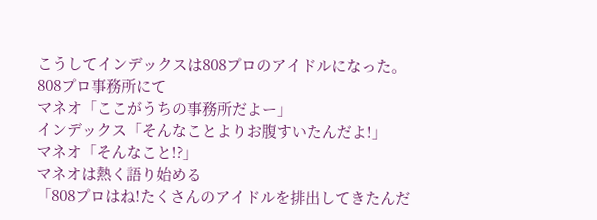こうしてインデックスは808プロのアイドルになった。
808プロ事務所にて
マネオ「ここがうちの事務所だよー」
インデックス「そんなことよりお腹すいたんだよ!」
マネオ「そんなこと!?」
マネオは熱く語り始める
「808プロはね!たくさんのアイドルを排出してきたんだ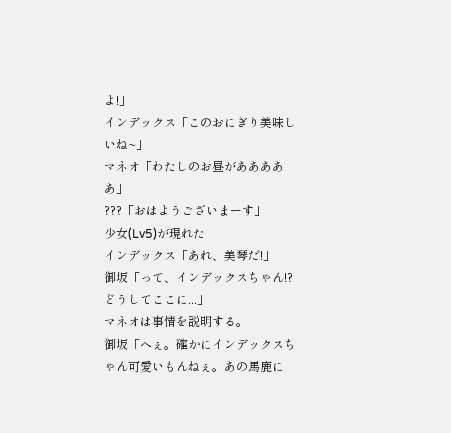よ!」
インデックス「このおにぎり美味しいね~」
マネオ「わたしのお昼があああああ」
???「おはようございまーす」
少女(Lv5)が現れた
インデックス「あれ、美琴だ!」
御坂「って、インデックスちゃん!?どうしてここに...」
マネオは事情を説明する。
御坂「へぇ。確かにインデックスちゃん可愛いもんねぇ。あの馬鹿に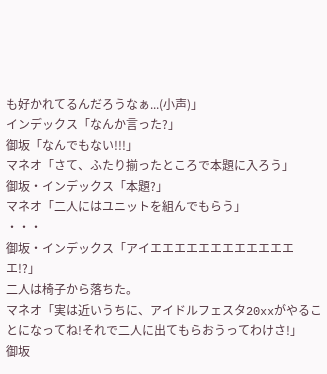も好かれてるんだろうなぁ...(小声)」
インデックス「なんか言った?」
御坂「なんでもない!!!」
マネオ「さて、ふたり揃ったところで本題に入ろう」
御坂・インデックス「本題?」
マネオ「二人にはユニットを組んでもらう」
・・・
御坂・インデックス「アイエエエエエエエエエエエエエ!?」
二人は椅子から落ちた。
マネオ「実は近いうちに、アイドルフェスタ20xxがやることになってね!それで二人に出てもらおうってわけさ!」
御坂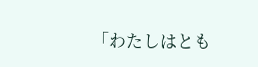「わたしはとも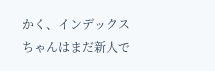かく、インデックスちゃんはまだ新人で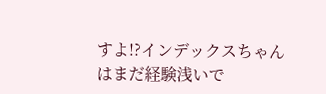すよ!?インデックスちゃんはまだ経験浅いで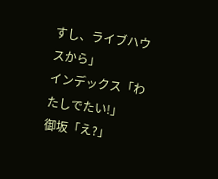すし、ライブハウスから」
インデックス「わたしでたい!」
御坂「え?」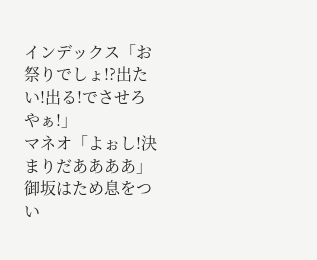インデックス「お祭りでしょ!?出たい!出る!でさせろやぁ!」
マネオ「よぉし!決まりだああああ」
御坂はため息をつい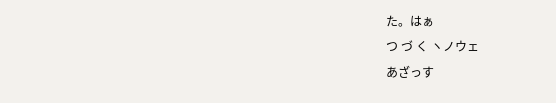た。はぁ
つ づ く ヽノウェ
あざっす